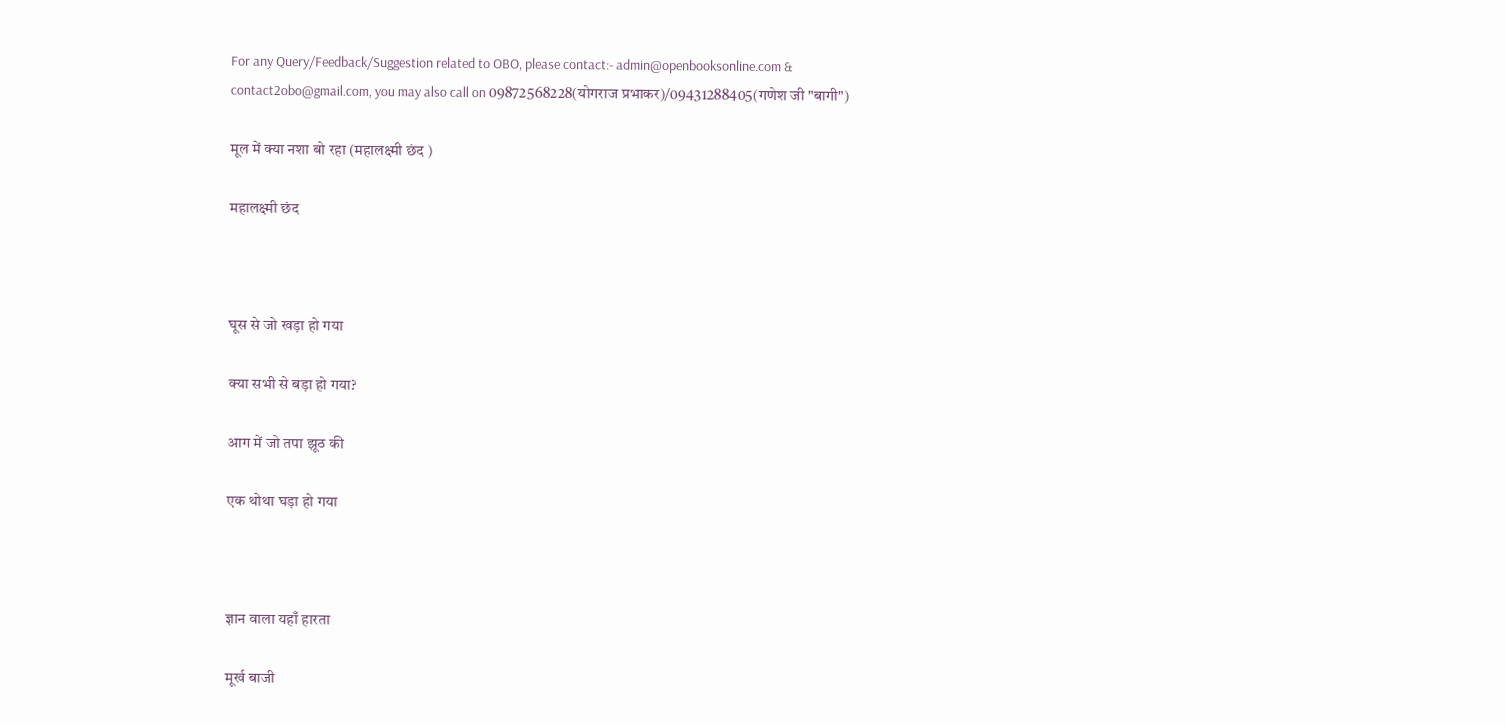For any Query/Feedback/Suggestion related to OBO, please contact:- admin@openbooksonline.com & contact2obo@gmail.com, you may also call on 09872568228(योगराज प्रभाकर)/09431288405(गणेश जी "बागी")

मूल में क्या नशा बो रहा (महालक्ष्मी छंद )

महालक्ष्मी छंद



घूस से जो खड़ा हो गया

क्या सभी से बड़ा हो गया?

आग में जो तपा झूठ की

एक थोथा घड़ा हो गया



ज्ञान वाला यहाँ हारता

मूर्ख बाजी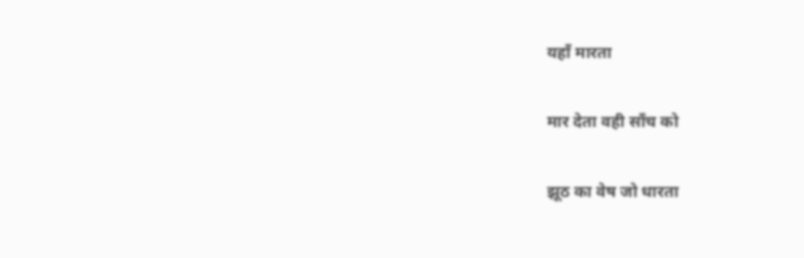यहाँ मारता

मार देता वही साँच को

झूठ का वेष जो धारता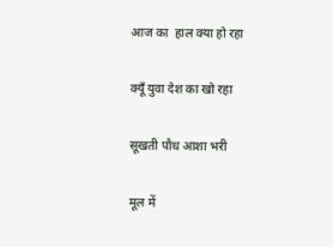आज का  हाल क्या हो रहा

क्यूँ युवा देश का खो रहा

सूखती पौध आशा भरी

मूल में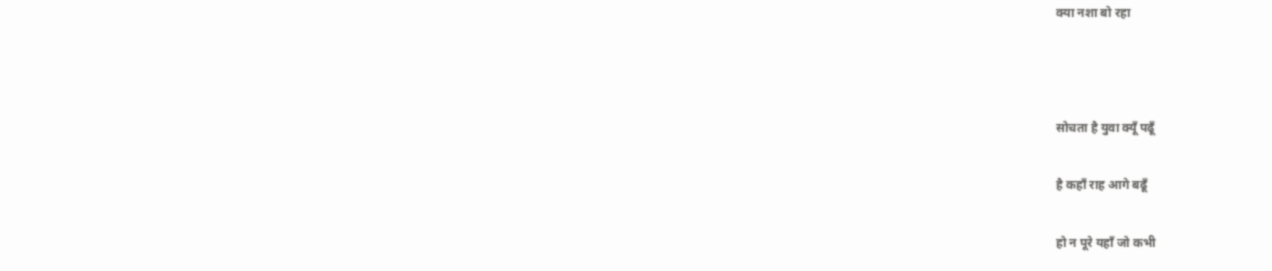क्या नशा बो रहा



सोचता है युवा क्यूँ पढूँ

है कहाँ राह आगे बढूँ

हो न पूरे यहाँ जो कभी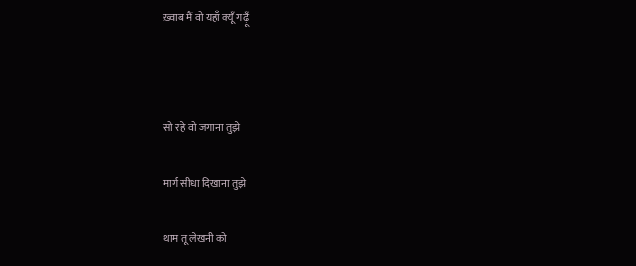ख़्वाब मैं वो यहाँ क्यूँ गढ़ूँ



सो रहे वो जगाना तुझे

मार्ग सीधा दिखाना तुझे

थाम तू लेखनी को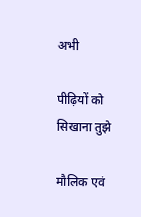अभी

पीढ़ियों को सिखाना तुझे

मौलिक एवं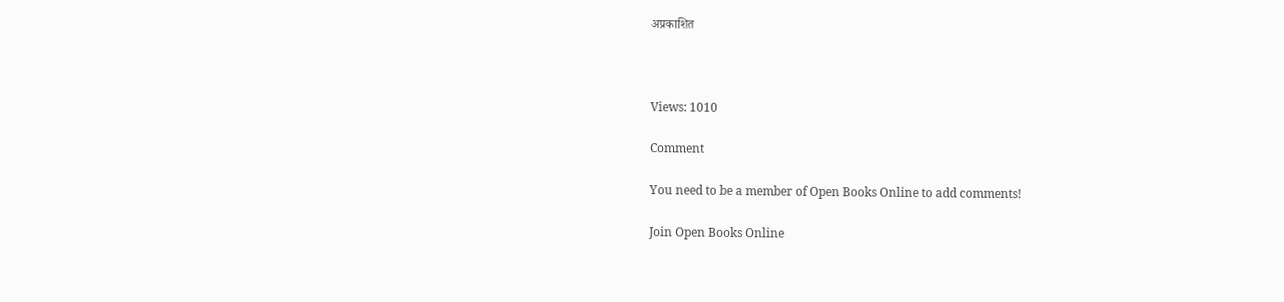अप्रकाशित



Views: 1010

Comment

You need to be a member of Open Books Online to add comments!

Join Open Books Online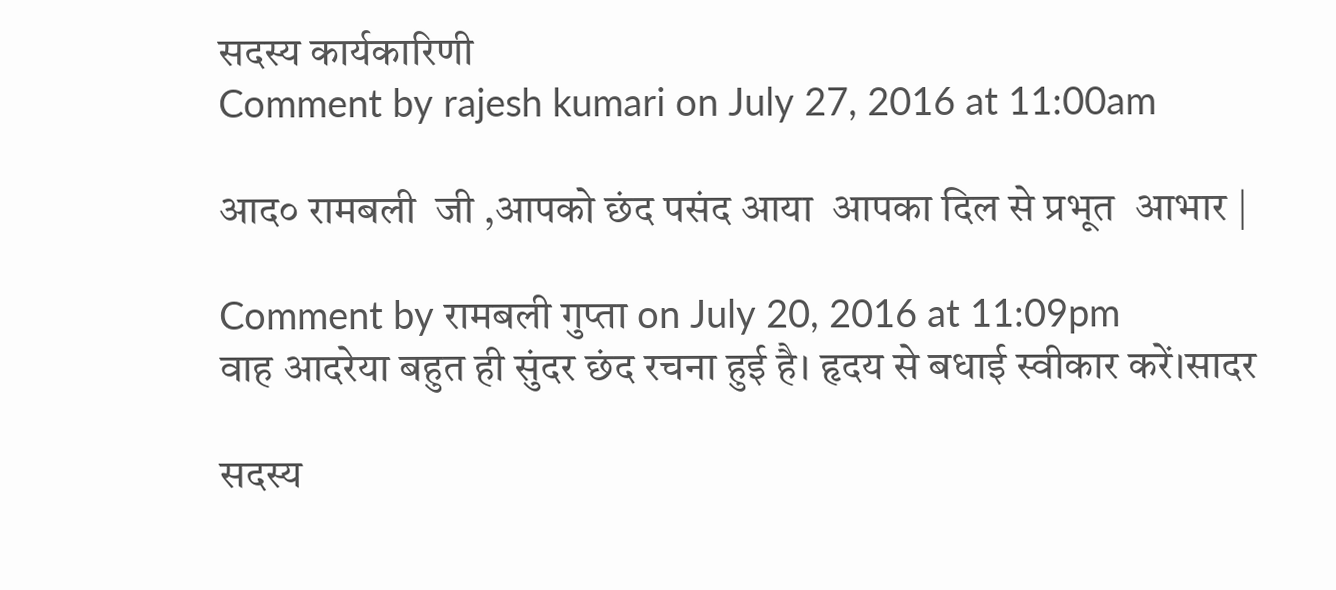सदस्य कार्यकारिणी
Comment by rajesh kumari on July 27, 2016 at 11:00am

आद० रामबली  जी ,आपको छंद पसंद आया  आपका दिल से प्रभूत  आभार |

Comment by रामबली गुप्ता on July 20, 2016 at 11:09pm
वाह आदरेया बहुत ही सुंदर छंद रचना हुई है। हृदय से बधाई स्वीकार करें।सादर

सदस्य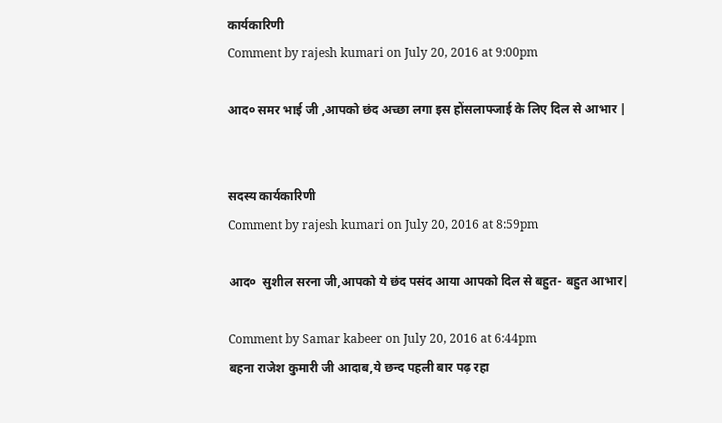कार्यकारिणी
Comment by rajesh kumari on July 20, 2016 at 9:00pm

आद० समर भाई जी ,आपको छंद अच्छा लगा इस होंसलाफ्जाई के लिए दिल से आभार |


सदस्य कार्यकारिणी
Comment by rajesh kumari on July 20, 2016 at 8:59pm

आद०  सुशील सरना जी,आपको ये छंद पसंद आया आपको दिल से बहुत- बहुत आभार|

Comment by Samar kabeer on July 20, 2016 at 6:44pm
बहना राजेश कुमारी जी आदाब,ये छन्द पहली बार पढ़ रहा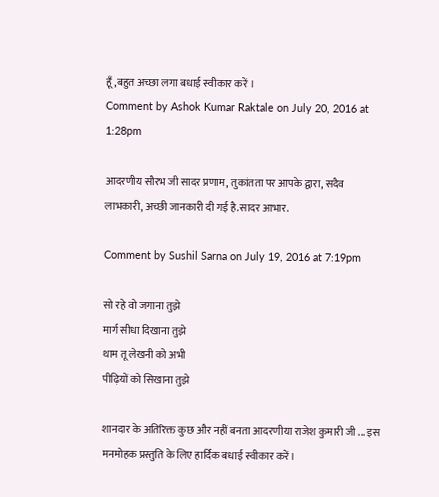हूँ,बहुत अच्छा लगा बधाई स्वीकार करें ।
Comment by Ashok Kumar Raktale on July 20, 2016 at 1:28pm

आदरणीय सौरभ जी सादर प्रणाम, तुकांतता पर आपके द्वारा, सदैव लाभकारी, अच्छी जानकारी दी गई है.सादर आभार.

Comment by Sushil Sarna on July 19, 2016 at 7:19pm

सो रहे वो जगाना तुझे
मार्ग सीधा दिखाना तुझे
थाम तू लेखनी को अभी
पीढ़ियों को सिखाना तुझे

शानदार के अतिरिक्त कुछ और नहीं बनता आदरणीया राजेश कुमारी जी ... इस मनमोहक प्रस्तुति के लिए हार्दिक बधाई स्वीकार करें।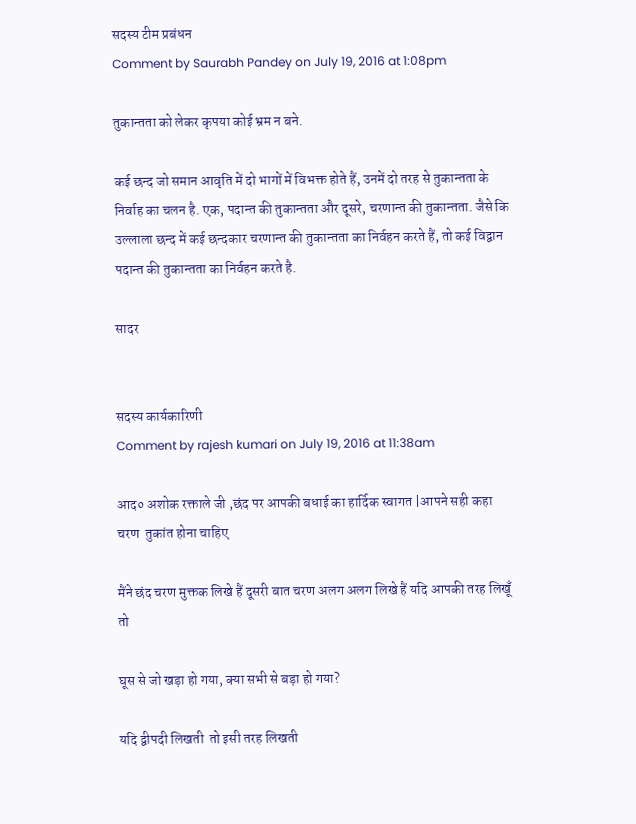सदस्य टीम प्रबंधन
Comment by Saurabh Pandey on July 19, 2016 at 1:08pm

तुकान्तता को लेकर कृपया कोई भ्रम न बने.

कई छन्द जो समान आवृति में दो भागों में विभक्त होते हैं, उनमें दो तरह से तुकान्तता के निर्वाह का चलन है. एक, पदान्त की तुकान्तता और दूसरे, चरणान्त की तुकान्तता. जैसे कि उल्लाला छन्द में कई छन्दकार चरणान्त की तुकान्तता का निर्वहन करते हैं, तो कई विद्वान पदान्त की तुकान्तता का निर्वहन करते है.

सादर


सदस्य कार्यकारिणी
Comment by rajesh kumari on July 19, 2016 at 11:38am

आद० अशोक रक्ताले जी ,छंद पर आपकी बधाई का हार्दिक स्वागत |आपने सही कहा चरण  तुकांत होना चाहिए

मैंने छंद चरण मुक्तक लिखे हैं दूसरी बात चरण अलग अलग लिखे हैं यदि आपकी तरह लिखूँ तो

घूस से जो खड़ा हो गया, क्या सभी से बड़ा हो गया?

यदि द्वीपदी लिखती  तो इसी तरह लिखती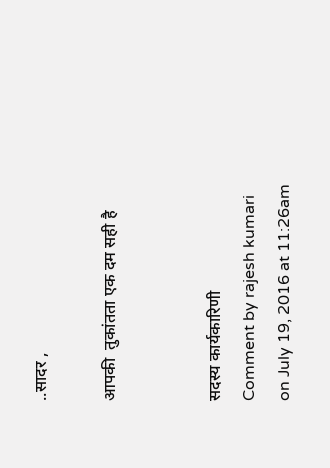..सादर ,

आपकी  तुकांतता एक दम सही है


सदस्य कार्यकारिणी
Comment by rajesh kumari on July 19, 2016 at 11:26am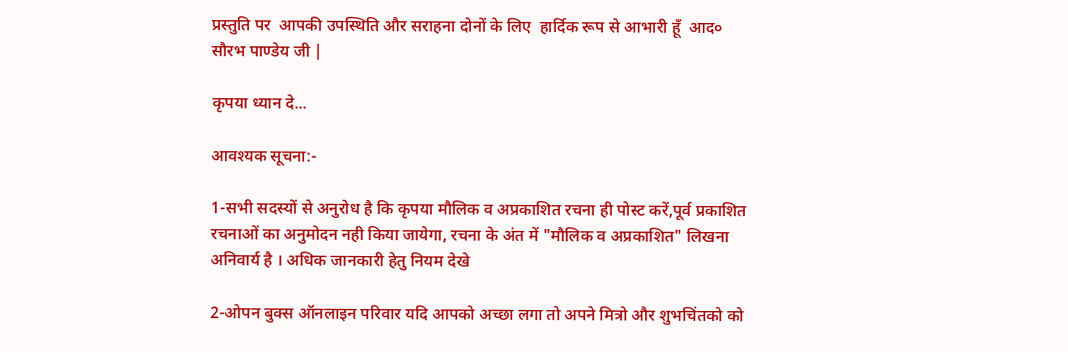प्रस्तुति पर  आपकी उपस्थिति और सराहना दोनों के लिए  हार्दिक रूप से आभारी हूँ  आद० सौरभ पाण्डेय जी |

कृपया ध्यान दे...

आवश्यक सूचना:-

1-सभी सदस्यों से अनुरोध है कि कृपया मौलिक व अप्रकाशित रचना ही पोस्ट करें,पूर्व प्रकाशित रचनाओं का अनुमोदन नही किया जायेगा, रचना के अंत में "मौलिक व अप्रकाशित" लिखना अनिवार्य है । अधिक जानकारी हेतु नियम देखे

2-ओपन बुक्स ऑनलाइन परिवार यदि आपको अच्छा लगा तो अपने मित्रो और शुभचिंतको को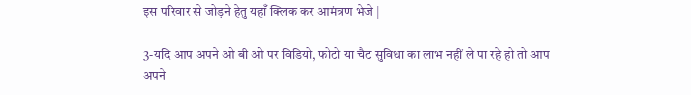इस परिवार से जोड़ने हेतु यहाँ क्लिक कर आमंत्रण भेजे |

3-यदि आप अपने ओ बी ओ पर विडियो, फोटो या चैट सुविधा का लाभ नहीं ले पा रहे हो तो आप अपने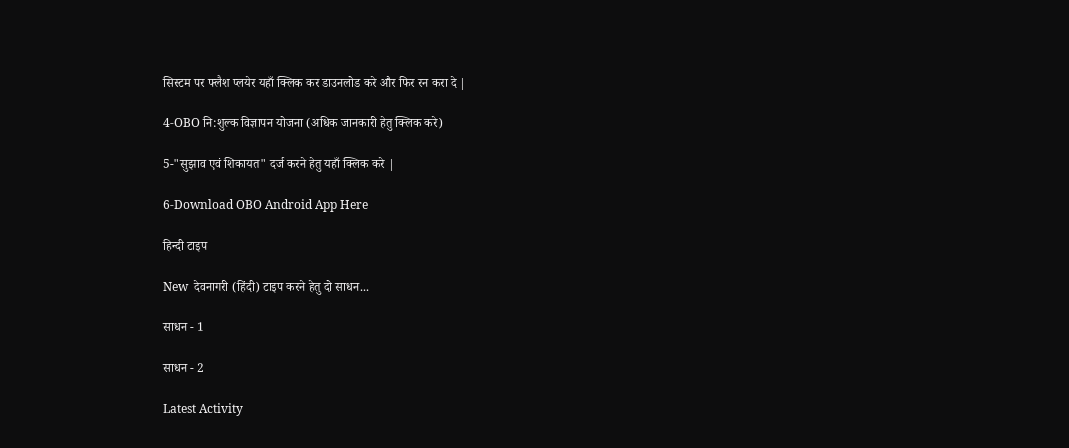सिस्टम पर फ्लैश प्लयेर यहाँ क्लिक कर डाउनलोड करे और फिर रन करा दे |

4-OBO नि:शुल्क विज्ञापन योजना (अधिक जानकारी हेतु क्लिक करे)

5-"सुझाव एवं शिकायत" दर्ज करने हेतु यहाँ क्लिक करे |

6-Download OBO Android App Here

हिन्दी टाइप

New  देवनागरी (हिंदी) टाइप करने हेतु दो साधन...

साधन - 1

साधन - 2

Latest Activity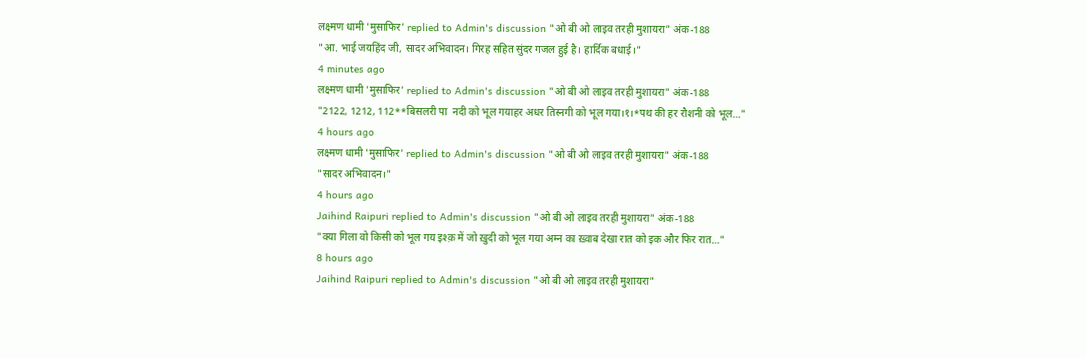लक्ष्मण धामी 'मुसाफिर' replied to Admin's discussion "ओ बी ओ लाइव तरही मुशायरा" अंक-188
"आ. भाई जयहिंद जी, सादर अभिवादन। गिरह सहित सुंदर गजल हुई है। हार्दिक बधाई।"
4 minutes ago
लक्ष्मण धामी 'मुसाफिर' replied to Admin's discussion "ओ बी ओ लाइव तरही मुशायरा" अंक-188
"2122, 1212, 112**बिसलरी पा  नदी को भूल गयाहर अधर तिस्नगी को भूल गया।१।*पथ की हर रौशनी को भूल…"
4 hours ago
लक्ष्मण धामी 'मुसाफिर' replied to Admin's discussion "ओ बी ओ लाइव तरही मुशायरा" अंक-188
"सादर अभिवादन।"
4 hours ago
Jaihind Raipuri replied to Admin's discussion "ओ बी ओ लाइव तरही मुशायरा" अंक-188
"क्या गिला वो किसी को भूल गय इश्क़ में जो ख़ुदी को भूल गया अम्न का ख़्वाब देखा रात को इक और फिर रात…"
8 hours ago
Jaihind Raipuri replied to Admin's discussion "ओ बी ओ लाइव तरही मुशायरा"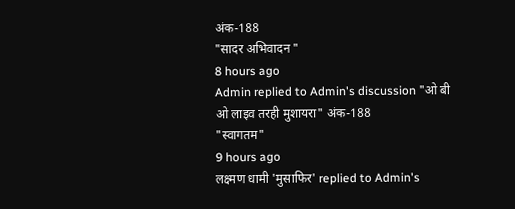अंक-188
"सादर अभिवादन "
8 hours ago
Admin replied to Admin's discussion "ओ बी ओ लाइव तरही मुशायरा" अंक-188
"स्वागतम"
9 hours ago
लक्ष्मण धामी 'मुसाफिर' replied to Admin's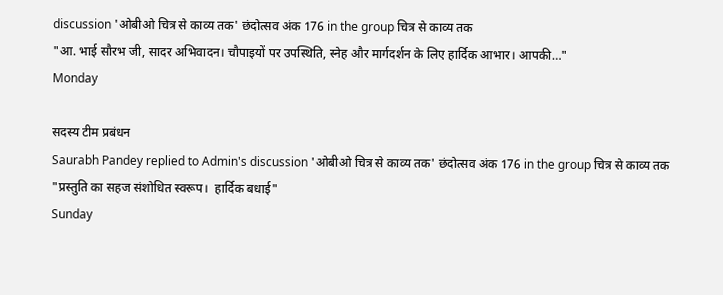discussion 'ओबीओ चित्र से काव्य तक' छंदोत्सव अंक 176 in the group चित्र से काव्य तक
"आ. भाई सौरभ जी, सादर अभिवादन। चौपाइयों पर उपस्थिति, स्नेह और मार्गदर्शन के लिए हार्दिक आभार। आपकी…"
Monday

सदस्य टीम प्रबंधन
Saurabh Pandey replied to Admin's discussion 'ओबीओ चित्र से काव्य तक' छंदोत्सव अंक 176 in the group चित्र से काव्य तक
"प्रस्तुति का सहज संशोधित स्वरूप।  हार्दिक बधाई"
Sunday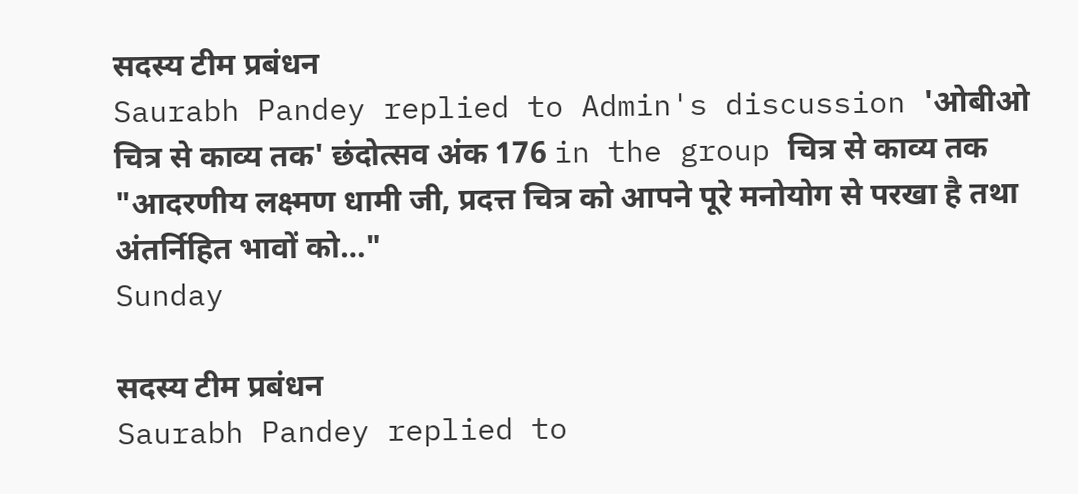सदस्य टीम प्रबंधन
Saurabh Pandey replied to Admin's discussion 'ओबीओ चित्र से काव्य तक' छंदोत्सव अंक 176 in the group चित्र से काव्य तक
"आदरणीय लक्ष्मण धामी जी, प्रदत्त चित्र को आपने पूरे मनोयोग से परखा है तथा अंतर्निहित भावों को…"
Sunday

सदस्य टीम प्रबंधन
Saurabh Pandey replied to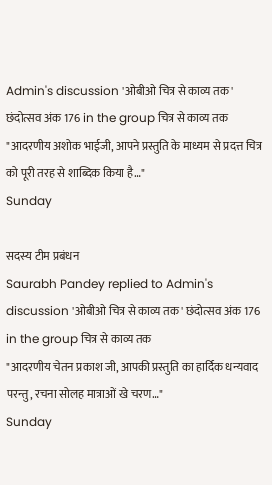Admin's discussion 'ओबीओ चित्र से काव्य तक' छंदोत्सव अंक 176 in the group चित्र से काव्य तक
"आदरणीय अशोक भाईजी, आपने प्रस्तुति के माध्यम से प्रदत्त चित्र को पूरी तरह से शाब्दिक किया है…"
Sunday

सदस्य टीम प्रबंधन
Saurabh Pandey replied to Admin's discussion 'ओबीओ चित्र से काव्य तक' छंदोत्सव अंक 176 in the group चित्र से काव्य तक
"आदरणीय चेतन प्रकाश जी, आपकी प्रस्तुति का हार्दिक धन्यवाद  परन्तु, रचना सोलह मात्राओं खे चरण…"
Sunday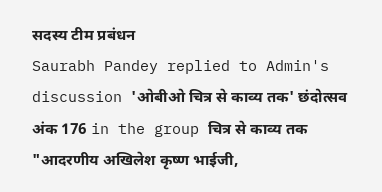सदस्य टीम प्रबंधन
Saurabh Pandey replied to Admin's discussion 'ओबीओ चित्र से काव्य तक' छंदोत्सव अंक 176 in the group चित्र से काव्य तक
"आदरणीय अखिलेश कृष्ण भाईजी,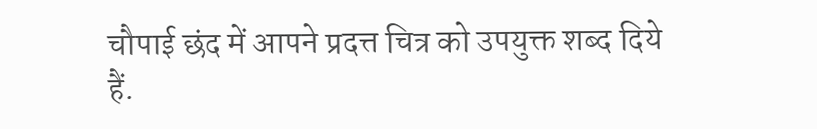चौपाई छंद में आपने प्रदत्त चित्र को उपयुक्त शब्द दिये हैं.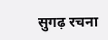सुगढ़ रचना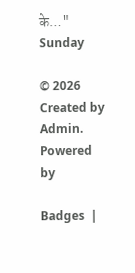के…"
Sunday

© 2026   Created by Admin.   Powered by

Badges  |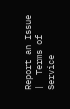Report an Issue  |  Terms of Service